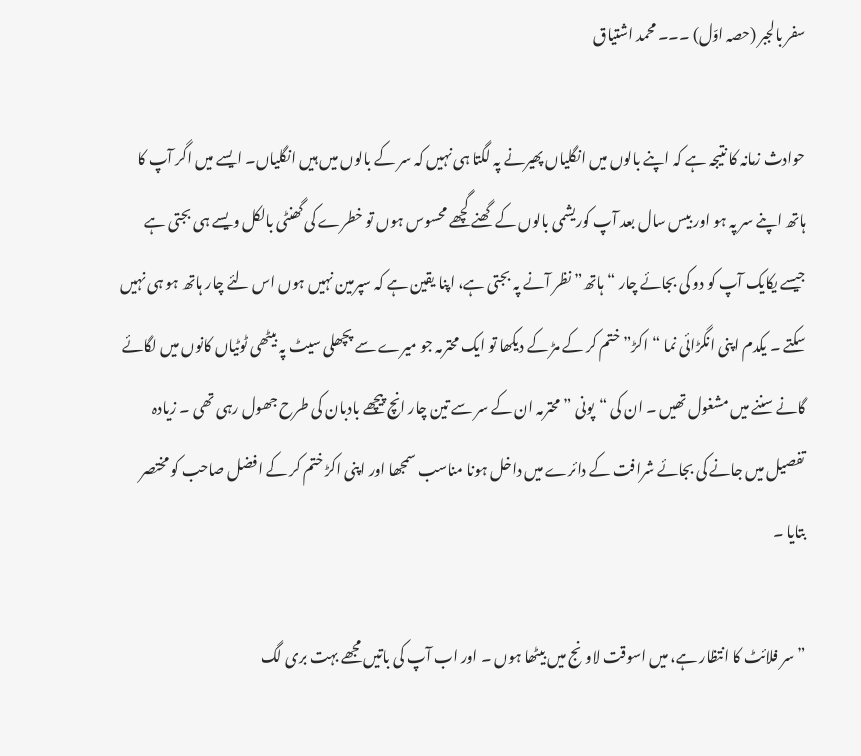سفر بالجبر (حصہ اوّل) ۔۔۔ محمد اشتیاق

حوادث زمانہ کا نتیجہ ہے کہ اپنے بالوں میں انگلیاں پھیرنے پہ لگتا ہی نہیں کہ سر کے بالوں میں ہیں انگلیاں۔ ایسے میں اگر آپ کا ہاتھ اپنے سر پہ ہو اور بیس سال بعد آپ کوریشمی بالوں کے گھنے گچھے محسوس ہوں تو خطرے کی گھنٹی بالکل ویسے ہی بجتی ہے جیسے یکایک آپ کو دو کی بجائے چار “ہاتھ” نظر آنے پہ بجتی ہے، اپنا یقین ہے کہ سپرمین نہیں ہوں اس لئے چار ہاتھ ہو ہی نہیں سکتے ۔ یکدم اپنی انگڑائی نما “اکڑ” ختم کر کے مڑ کے دیکھا تو ایک محترمہ جو میرے سے پچھلی سیٹ پہ بیٹھی ٹوٹیاں کانوں میں لگائے گانے سننے میں مشغول تھیں ۔ ان کی “پونی ” محترمہ ان کے سر سے تین چار انچ پیچھے بادبان کی طرح جھول رہی تھی ۔ زیادہ تفصیل میں جانے کی بجائے شرافت کے دائرے میں داخل ہونا مناسب سمجھا اور اپنی اکڑ ختم کر کے افضل صاحب کو مختصر بتایا ۔

” سر فلائٹ کا انتظار ہے، میں اسوقت لاونج میں بیٹھا ہوں ۔ اور اب آپ کی باتیں مجھے بہت بری لگ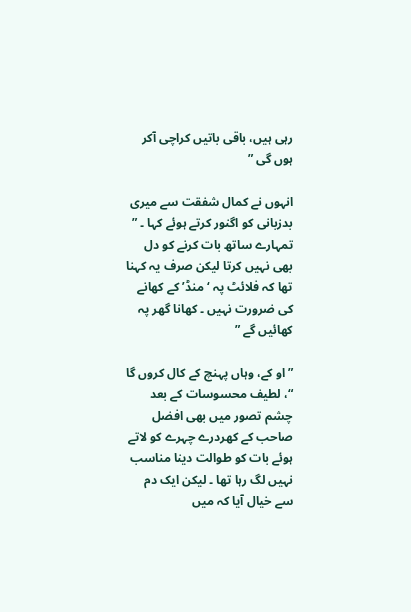رہی ہیں، باقی باتیں کراچی آکر ہوں گی ”

انہوں نے کمال شفقت سے میری بدزبانی کو اگنور کرتے ہوئے کہا ۔ ” تمہارے ساتھ بات کرنے کو دل بھی نہیں کرتا لیکن صرف یہ کہنا تھا کہ فلائٹ پہ ‘منڈ’ کے کھانے کی ضرورت نہیں ۔ کھانا گھر پہ کھائیں گے ”

” او کے، وہاں پہنچ کے کال کروں گا “، لطیف محسوسات کے بعد چشم تصور میں بھی افضل صاحب کے کھردرے چہرے کو لاتے ہوئے بات کو طوالت دینا مناسب نہیں لگ رہا تھا ۔ لیکن ایک دم سے خیال آیا کہ میں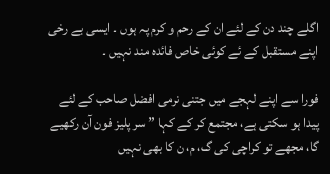اگلے چند دن کے لئے ان کے رحم و کرم پہ ہوں ۔ ایسی بے رخی اپنے مستقبل کے ئے کوئی خاص فائدہ مند نہیں ۔

فورا سے اپنے لہجے میں جتنی نرمی افضل صاحب کے لئے پیدا ہو سکتی ہے، مجتمع کر کے کہا ” سر پلیز فون آن رکھیے گا، مجھے تو کراچی کی گ، م، ن کا بھی نہیں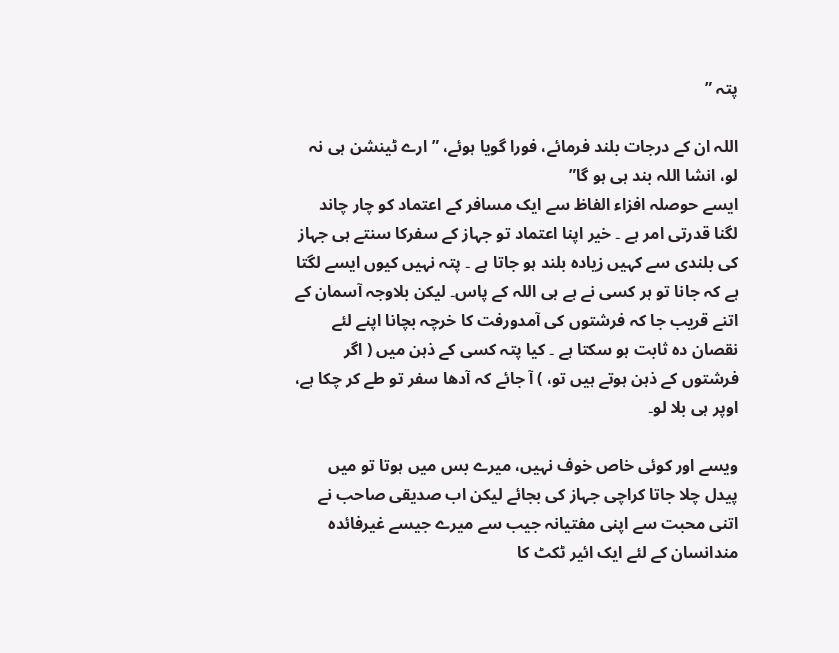پتہ ”

اللہ ان کے درجات بلند فرمائے، فورا گویا ہوئے، ” ارے ٹینشن ہی نہ لو، انشا اللہ بند ہی ہو گا”
ایسے حوصلہ افزاء الفاظ سے ایک مسافر کے اعتماد کو چار چاند لگنا قدرتی امر ہے ۔ خیر اپنا اعتماد تو جہاز کے سفرکا سنتے ہی جہاز کی بلندی سے کہیں زیادہ بلند ہو جاتا ہے ۔ پتہ نہیں کیوں ایسے لگتا ہے کہ جانا تو ہر کسی نے ہے ہی اللہ کے پاس۔ لیکن بلاوجہ آسمان کے اتنے قریب جا کہ فرشتوں کی آمدورفت کا خرچہ بچانا اپنے لئے نقصان دہ ثابت ہو سکتا ہے ۔ کیا پتہ کسی کے ذہن میں ( اگر فرشتوں کے ذہن ہوتے ہیں تو، ) آ جائے کہ آدھا سفر تو طے کر چکا ہے، اوپر ہی بلا لو۔

ویسے اور کوئی خاص خوف نہیں، میرے بس میں ہوتا تو میں پیدل چلا جاتا کراچی جہاز کی بجائے لیکن اب صدیقی صاحب نے اتنی محبت سے اپنی مفتیانہ جیب سے میرے جیسے غیرفائدہ مندانسان کے لئے ایک ائیر ٹکٹ کا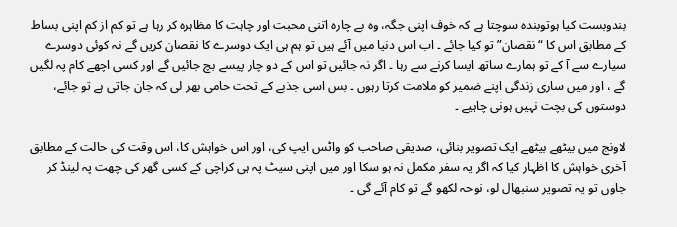بندوبست کیا ہوتوبندہ سوچتا ہے کہ خوف اپنی جگہ، وہ بے چارہ اتنی محبت اور چاہت کا مظاہرہ کر رہا ہے تو کم از کم اپنی بساط کے مطابق اس کا “نقصان” تو کیا جائے ۔ اب اس دنیا میں آئے ہیں تو ہم ہی ایک دوسرے کا نقصان کریں گے نہ کوئی دوسرے سیارے سے آ کے تو ہمارے ساتھ ایسا کرنے سے رہا ۔ اگر نہ جائیں تو اس کے دو چار پیسے بچ جائیں گے اور کسی اچھے کام پہ لگیں گے ، اور میں ساری زندگی اپنے ضمیر کو ملامت کرتا رہوں ۔ بس اسی جذبے کے تحت حامی بھر لی کہ جان جاتی ہے تو جائے، دوستوں کی بچت نہیں ہونی چاہیے ۔

لاونج میں بیٹھے بیٹھے ایک تصویر بنائی، صدیقی صاحب کو واٹس ایپ کی، اور اس خواہش کا، اس وقت کی حالت کے مطابق آخری خواہش کا اظہار کیا کہ اگر یہ سفر مکمل نہ ہو سکا اور میں اپنی سیٹ پہ ہی کراچی کے کسی گھر کی چھت پہ لینڈ کر جاوں تو یہ تصویر سنبھال لو، نوحہ لکھو گے تو کام آئے گی ۔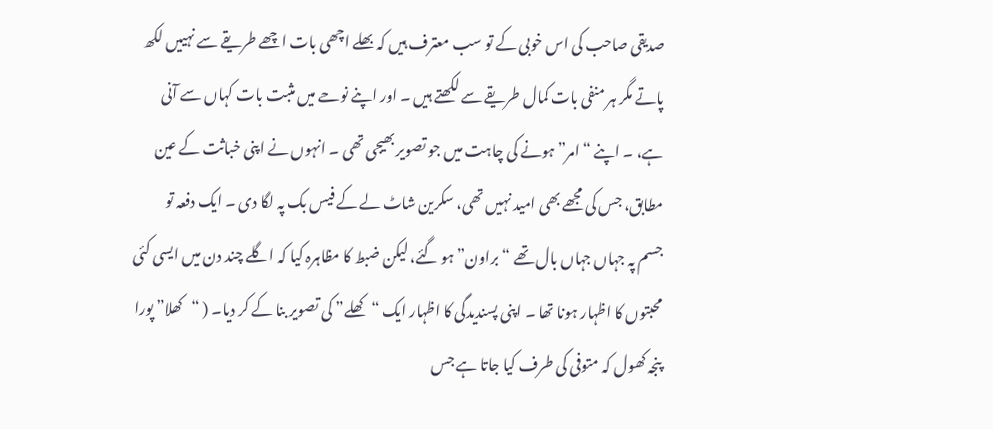صدیقی صاحب کی اس خوبی کے تو سب معترف ہیں کہ بھلے اچھی بات اچھے طریقے سے نہییں لکھ پاتے مگر ہر منفی بات کمال طریقے سے لکھتے ہیں ۔ اور اپنے نوحے میں مثبت بات کہاں سے آنی ہے، ۔ اپنے “امر” ہونے کی چاہت میں جو تصویر بھیجی تھی ۔ انہوں نے اپنی خباثت کے عین مطابق، جس کی مجھے بھی امید نہیں تھی، سکرین شاٹ لے کے فیس بک پہ لگا دی ۔ ایک دفعہ تو جسم پہ جہاں جہاں بال تھے “براون” ہو گئے، لیکن ضبط کا مظاہرہ کیا کہ اگلے چند دن میں ایسی کئی محبتوں کا اظہار ہونا تھا ۔ اپنی پسندیدگی کا اظہار ایک “کھلے” کی تصویر بنا کے کر دیا۔ ( “کھلا” پورا پنجہ کھول کہ متوفی کی طرف کیا جاتا ہے جس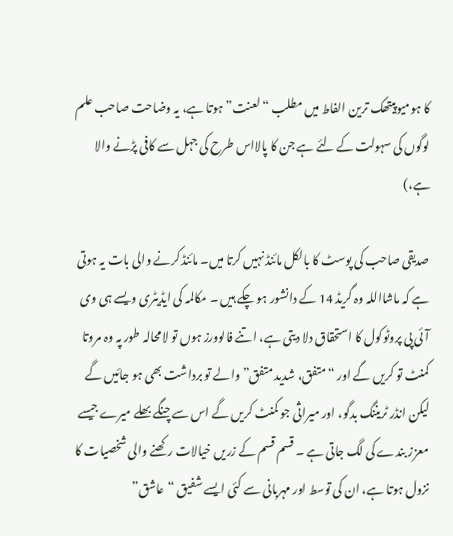کا ہومیوپیتھک ترین الفاط میں مطلب “لعنت” ہوتا ہے، یہ وضاحت صاحب علم لوگوں کی سہولت کے لئے ہے جن کا پالااس طرح کی جہل سے کافی پڑنے والا ہے،)

صدیقی صاحب کی پوسٹ کا بالکل مائنڈ نہیں کرتا میں۔ مائنڈ کرنے والی بات یہ ہوتی ہے کہ ماشااللہ وہ گریڈ 14 کے دانشور ہو چکے ہیں ۔ مکالمہ کی ایڈیٹری ویسے ہی وی آئی پی پروٹوکول کا استحقاق دلا دیتی ہے، اتنے فالوورز ہوں تو لامحالہ طور پہ وہ مروتا کمنٹ تو کریں گے اور “متفق، شدید متفق” والے تو برداشت بھی ہو جائیں گے لیکن انڈر ٹریننگ بدگو، اور میراثی جو کمنٹ کریں گے اس سے چنگے بھلے میرے جیسے معزز بندے کی لگ جاتی ہے ۔ قسم قسم کے زریں خیالات رکھنے والی شخصیات کا نزول ہوتا ہے، ان کی توسط اور مہربانی سے کئی ایسے شفیق “عاشق”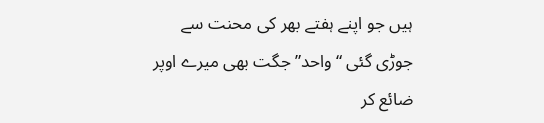ہیں جو اپنے ہفتے بھر کی محنت سے جوڑی گئی “واحد” جگت بھی میرے اوپر ضائع کر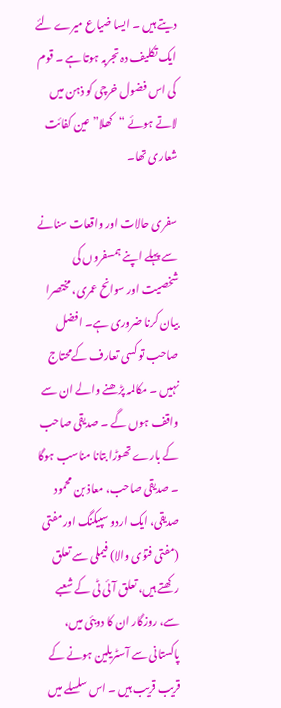دیتے ہیں ۔ ایسا ضیاع میرے لئے ایک تکلیف دہ تجربہ ہوتا ہے ۔ قوم کی اس فضول خرچی کو ذہن میں لاتے ہوئے “کھلا” عین کفائت شعاری تھا۔

سفری حالات اور واقعات سنانے سے پہلے اپنے ہمسفروں کی شخصیت اور سوانح عمری، مختصرا بیان کرنا ضروری ہے۔ افضل صاحب تو کسی تعارف کےمحتاج نہیں ۔ مکالمہ پڑھنے والے ان سے واقف ہوں گے ۔ صدیقی صاحب کے بارے تھوڑا بتانا مناسب ہوگا ۔ صدیقی صاحب، معاذ بن محمود صدیقی، ایک اردو سپیکنگ اور مفتی (مفتی فتوٰی والا) فیملی سے تعلق رکھتے ہیں، تعلق آئی ٹی کے شعبے سے، روزگار ان کا دوبئی میں، پاکستانی سے آسٹریلین ہونے کے قریب قریب ہیں ۔ اس سلسلے میں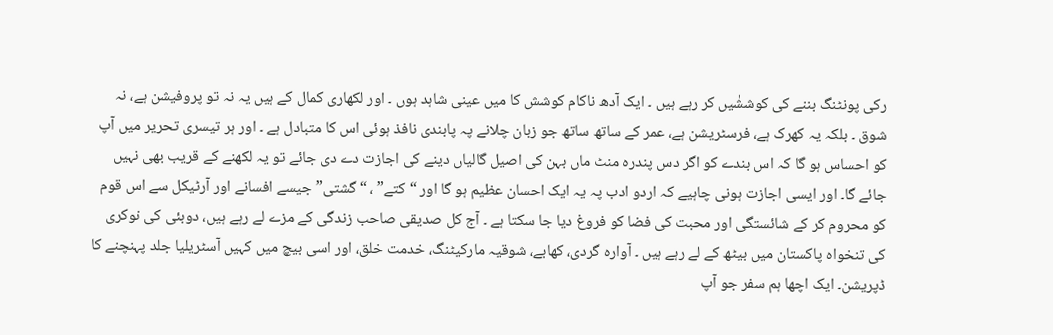رکی پونٹنگ بننے کی کوششٰیں کر رہے ہیں ۔ ایک آدھ ناکام کوشش کا میں عینی شاہد ہوں ۔ اور لکھاری کمال کے ہیں یہ نہ تو پروفیشن ہے، نہ شوق ۔ بلکہ یہ کھرک ہے، فرسٹریشن ہے، عمر کے ساتھ ساتھ جو زبان چلانے پہ پابندی نافذ ہوئی اس کا متبادل ہے ۔ اور ہر تیسری تحریر میں آپ کو احساس ہو گا کہ اس بندے کو اگر دس پندرہ منٹ ماں بہن کی اصیل گالیاں دینے کی اجازت دے دی جائے تو یہ لکھنے کے قریب بھی نہیں جائے گا۔ اور ایسی اجازت ہونی چاہیے کہ اردو ادب پہ یہ ایک احسان عظیم ہو گا اور “کتے” ، “گشتی” جیسے افسانے اور آرٹیکل سے اس قوم کو محروم کر کے شائستگی اور محبت کی فضا کو فروغ دیا جا سکتا ہے ۔ آج کل صدیقی صاحب زندگی کے مزے لے رہے ہیں، دوبئی کی نوکری کی تنخواہ پاکستان میں بیٹھ کے لے رہے ہیں ۔ آوارہ گردی، کھابے، شوقیہ مارکیٹنگ، خدمت خلق، اور اسی بیچ میں کہیں آسٹریلیا جلد پہنچنے کا ڈپریشن۔ ایک اچھا ہم سفر جو آپ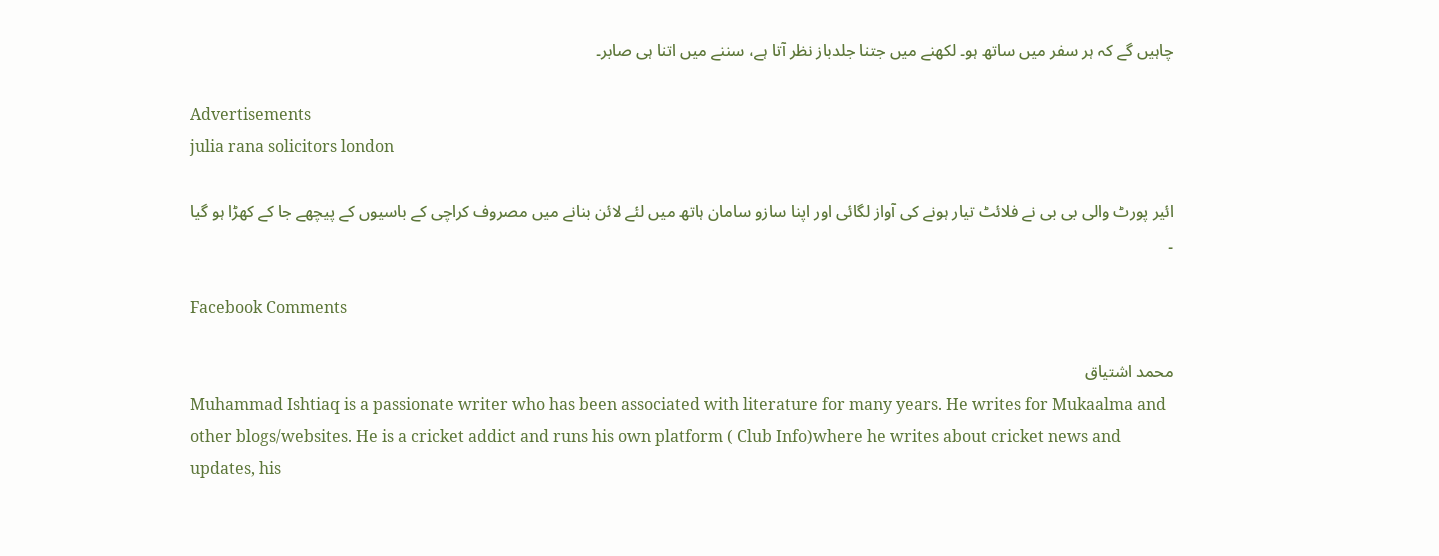چاہیں گے کہ ہر سفر میں ساتھ ہو۔ لکھنے میں جتنا جلدباز نظر آتا ہے، سننے میں اتنا ہی صابر۔

Advertisements
julia rana solicitors london

ائیر پورٹ والی بی بی نے فلائٹ تیار ہونے کی آواز لگائی اور اپنا سازو سامان ہاتھ میں لئے لائن بنانے میں مصروف کراچی کے باسیوں کے پیچھے جا کے کھڑا ہو گیا ۔

Facebook Comments

محمد اشتیاق
Muhammad Ishtiaq is a passionate writer who has been associated with literature for many years. He writes for Mukaalma and other blogs/websites. He is a cricket addict and runs his own platform ( Club Info)where he writes about cricket news and updates, his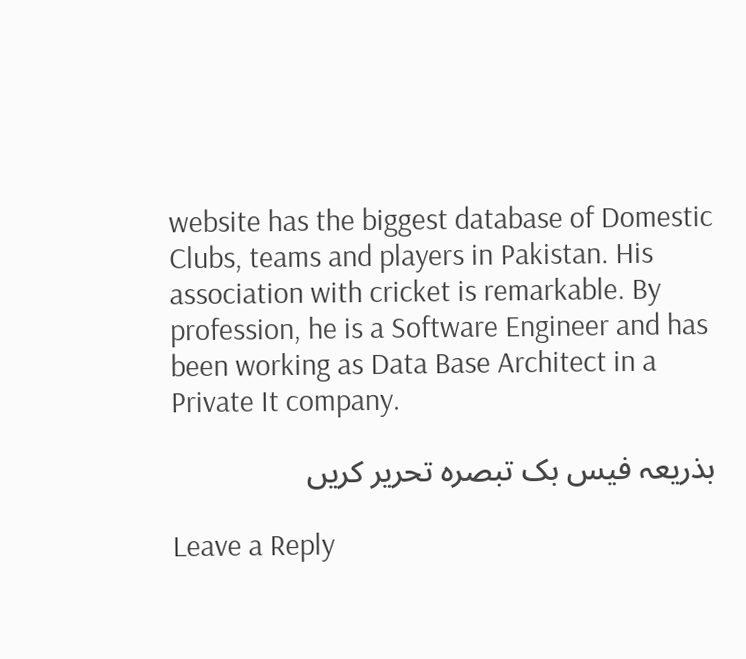website has the biggest database of Domestic Clubs, teams and players in Pakistan. His association with cricket is remarkable. By profession, he is a Software Engineer and has been working as Data Base Architect in a Private It company.

بذریعہ فیس بک تبصرہ تحریر کریں

Leave a Reply